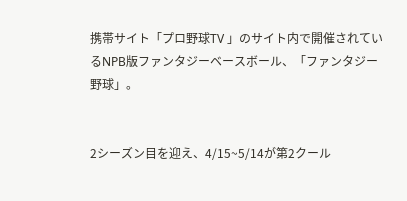携帯サイト「プロ野球TV 」のサイト内で開催されているNPB版ファンタジーベースボール、「ファンタジー野球」。


2シーズン目を迎え、4/15~5/14が第2クール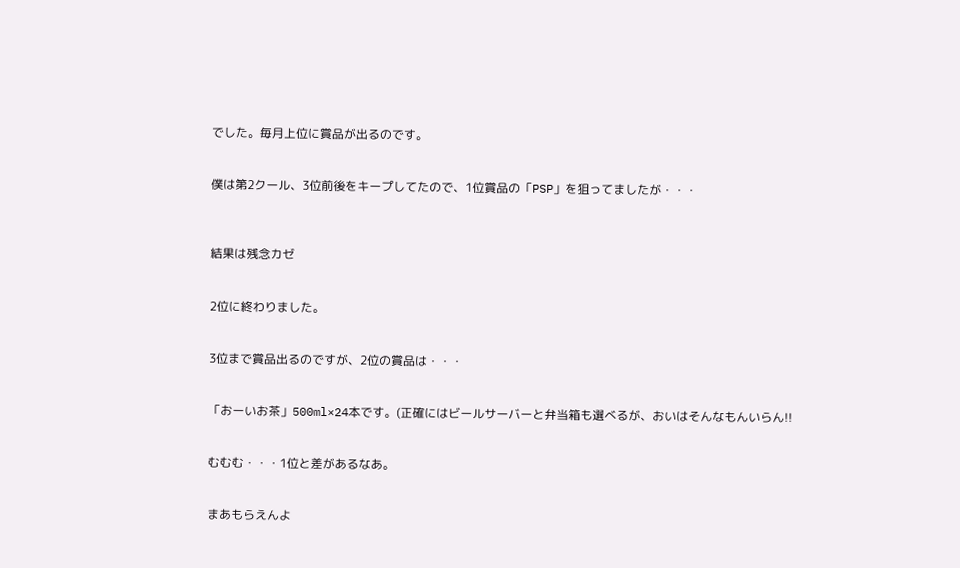でした。毎月上位に賞品が出るのです。


僕は第2クール、3位前後をキープしてたので、1位賞品の「PSP」を狙ってましたが・・・



結果は残念カゼ


2位に終わりました。


3位まで賞品出るのですが、2位の賞品は・・・


「おーいお茶」500ml×24本です。(正確にはビールサーバーと弁当箱も選べるが、おいはそんなもんいらん!!


むむむ・・・1位と差があるなあ。


まあもらえんよ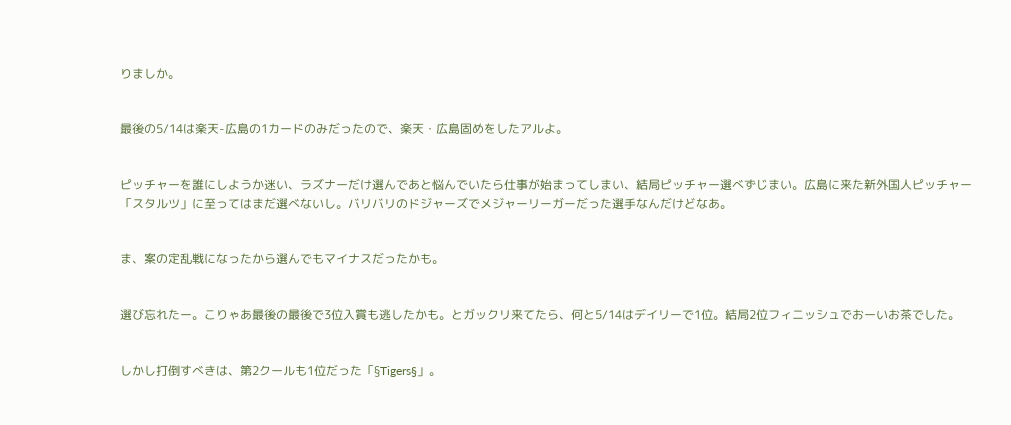りましか。


最後の5/14は楽天-広島の1カードのみだったので、楽天・広島固めをしたアルよ。


ピッチャーを誰にしようか迷い、ラズナーだけ選んであと悩んでいたら仕事が始まってしまい、結局ピッチャー選べずじまい。広島に来た新外国人ピッチャー「スタルツ」に至ってはまだ選べないし。バリバリのドジャーズでメジャーリーガーだった選手なんだけどなあ。


ま、案の定乱戦になったから選んでもマイナスだったかも。


選び忘れたー。こりゃあ最後の最後で3位入賞も逃したかも。とガックリ来てたら、何と5/14はデイリーで1位。結局2位フィニッシュでおーいお茶でした。


しかし打倒すべきは、第2クールも1位だった「§Tigers§」。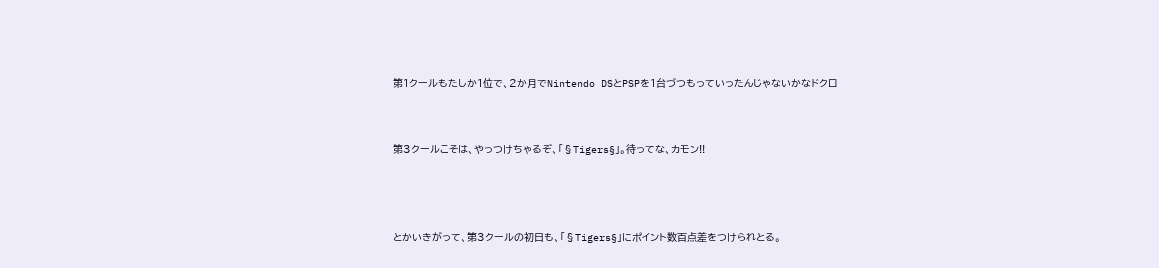第1クールもたしか1位で、2か月でNintendo DSとPSPを1台づつもっていったんじゃないかなドクロ


第3クールこそは、やっつけちゃるぞ、「§Tigers§」。待ってな、カモン!!



とかいきがって、第3クールの初日も、「§Tigers§」にポイント数百点差をつけられとる。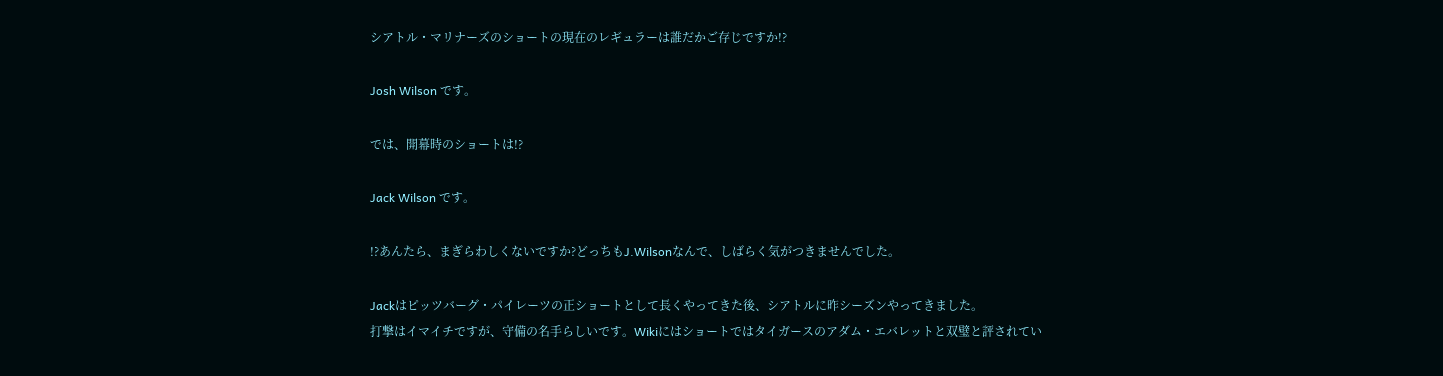シアトル・マリナーズのショートの現在のレギュラーは誰だかご存じですか!?

Josh Wilson です。

では、開幕時のショートは!?

Jack Wilson です。

!?あんたら、まぎらわしくないですか?どっちもJ.Wilsonなんで、しばらく気がつきませんでした。

Jackはピッツバーグ・パイレーツの正ショートとして長くやってきた後、シアトルに昨シーズンやってきました。
打撃はイマイチですが、守備の名手らしいです。Wikiにはショートではタイガースのアダム・エバレットと双璧と評されてい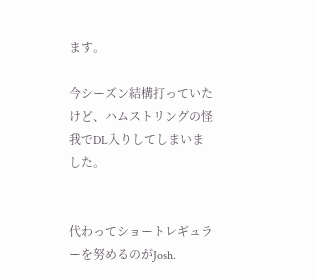ます。

今シーズン結構打っていたけど、ハムストリングの怪我でDL入りしてしまいました。


代わってショートレギュラーを努めるのがJosh.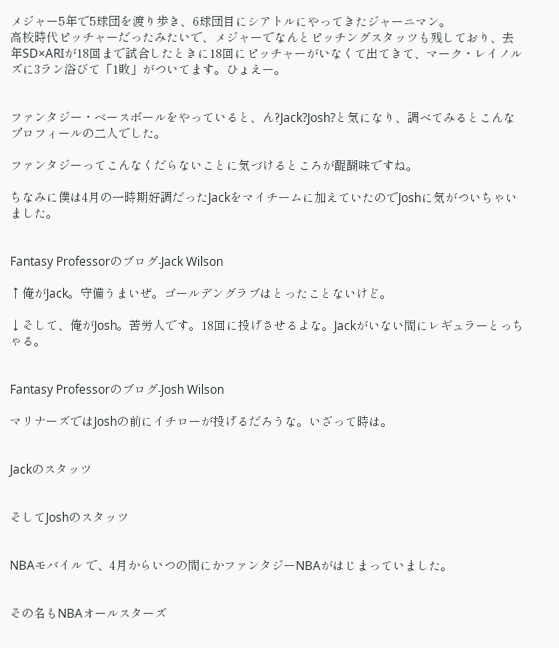メジャー5年で5球団を渡り歩き、6球団目にシアトルにやってきたジャーニマン。
高校時代ピッチャーだったみたいで、メジャーでなんとピッチングスタッツも残しており、去年SD×ARIが18回まで試合したときに18回にピッチャーがいなくて出てきて、マーク・レイノルズに3ラン浴びて「1敗」がついてます。ひょえー。


ファンタジー・ベースボールをやっていると、ん?Jack?Josh?と気になり、調べてみるとこんなプロフィールの二人でした。

ファンタジーってこんなくだらないことに気づけるところが醍醐味ですね。

ちなみに僕は4月の一時期好調だったJackをマイチームに加えていたのでJoshに気がついちゃいました。


Fantasy Professorのブログ-Jack Wilson

↑俺がJack。守備うまいぜ。ゴールデングラブはとったことないけど。

↓そして、俺がJosh。苦労人です。18回に投げさせるよな。Jackがいない間にレギュラーとっちゃる。


Fantasy Professorのブログ-Josh Wilson

マリナーズではJoshの前にイチローが投げるだろうな。いざって時は。


Jackのスタッツ


そしてJoshのスタッツ


NBAモバイル で、4月からいつの間にかファンタジーNBAがはじまっていました。


その名もNBAオールスターズ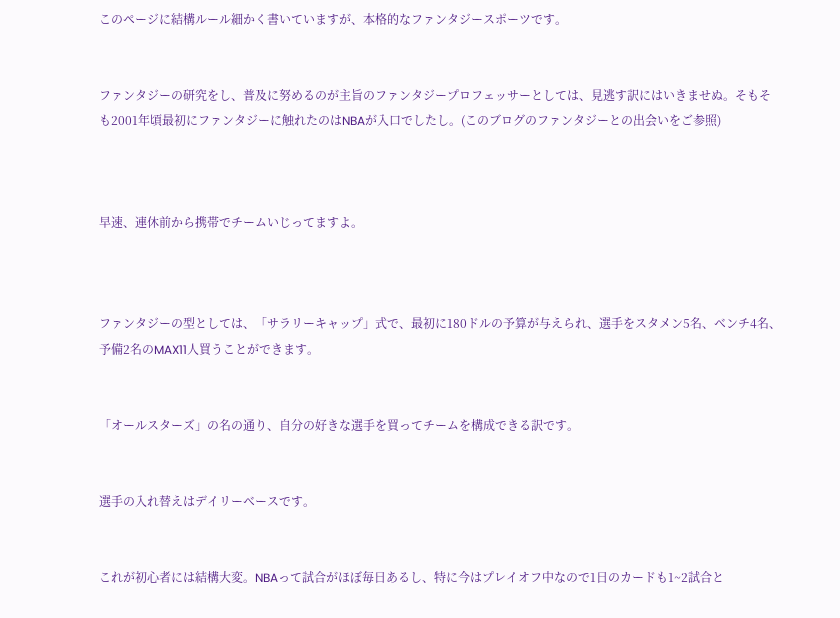このページに結構ルール細かく書いていますが、本格的なファンタジースポーツです。


ファンタジーの研究をし、普及に努めるのが主旨のファンタジープロフェッサーとしては、見逃す訳にはいきませぬ。そもそも2001年頃最初にファンタジーに触れたのはNBAが入口でしたし。(このブログのファンタジーとの出会いをご参照)



早速、連休前から携帯でチームいじってますよ。



ファンタジーの型としては、「サラリーキャップ」式で、最初に180ドルの予算が与えられ、選手をスタメン5名、ベンチ4名、予備2名のMAX11人買うことができます。


「オールスターズ」の名の通り、自分の好きな選手を買ってチームを構成できる訳です。


選手の入れ替えはデイリーベースです。


これが初心者には結構大変。NBAって試合がほぼ毎日あるし、特に今はプレイオフ中なので1日のカードも1~2試合と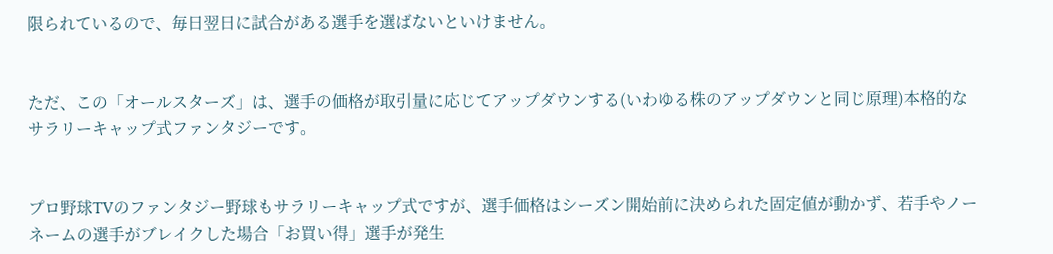限られているので、毎日翌日に試合がある選手を選ばないといけません。


ただ、この「オールスターズ」は、選手の価格が取引量に応じてアップダウンする(いわゆる株のアップダウンと同じ原理)本格的なサラリーキャップ式ファンタジーです。


プロ野球TVのファンタジー野球もサラリーキャップ式ですが、選手価格はシーズン開始前に決められた固定値が動かず、若手やノーネームの選手がブレイクした場合「お買い得」選手が発生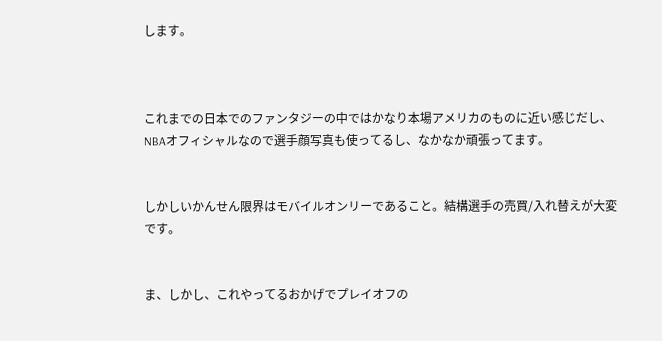します。



これまでの日本でのファンタジーの中ではかなり本場アメリカのものに近い感じだし、NBAオフィシャルなので選手顔写真も使ってるし、なかなか頑張ってます。


しかしいかんせん限界はモバイルオンリーであること。結構選手の売買/入れ替えが大変です。


ま、しかし、これやってるおかげでプレイオフの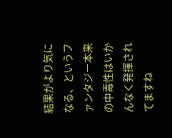結果がより気になる、というファンタジー本来の中毒性はいかんなく発揮されてますね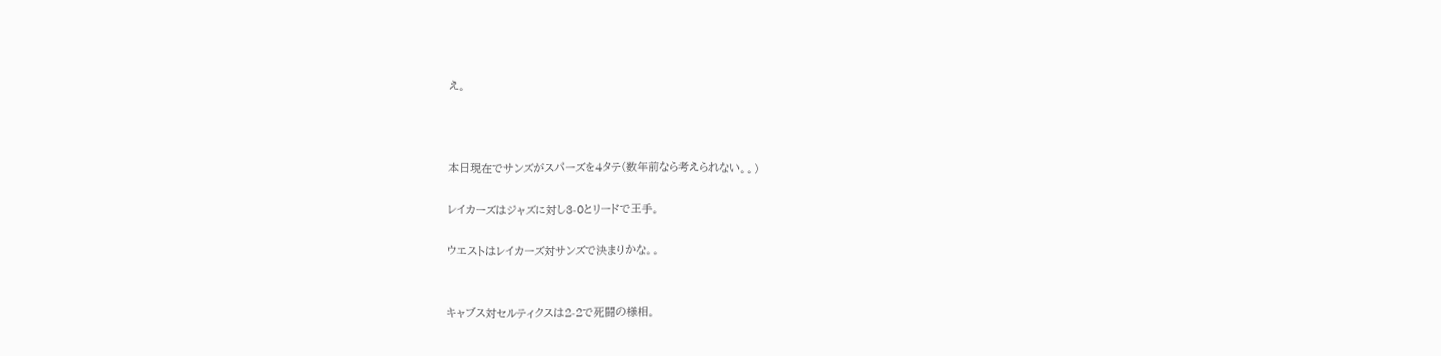え。



本日現在でサンズがスパーズを4タテ(数年前なら考えられない。。)

レイカーズはジャズに対し3-0とリードで王手。

ウエストはレイカーズ対サンズで決まりかな。。


キャブス対セルティクスは2-2で死闘の様相。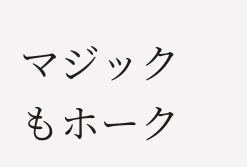マジックもホーク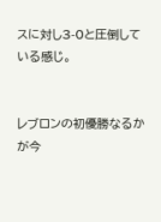スに対し3-0と圧倒している感じ。


レブロンの初優勝なるかが今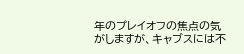年のプレイオフの焦点の気がしますが、キャブスには不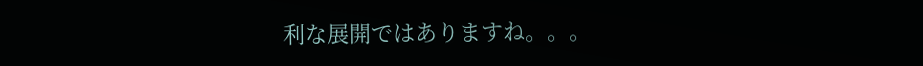利な展開ではありますね。。。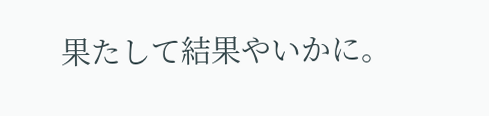果たして結果やいかに。